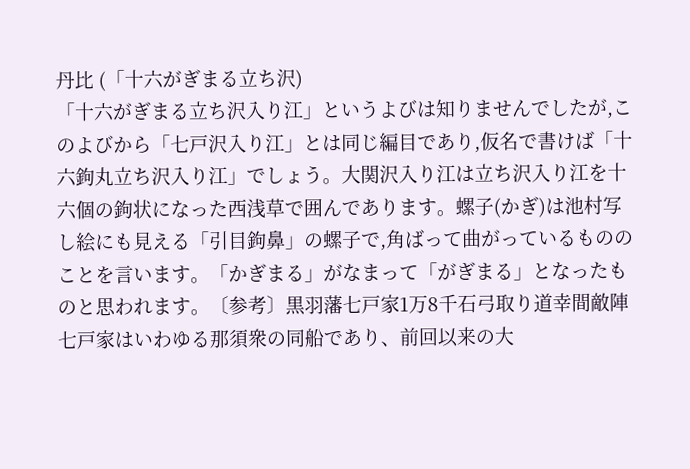丹比 (「十六がぎまる立ち沢)
「十六がぎまる立ち沢入り江」というよびは知りませんでしたが,このよびから「七戸沢入り江」とは同じ編目であり,仮名で書けば「十六鉤丸立ち沢入り江」でしょう。大関沢入り江は立ち沢入り江を十六個の鉤状になった西浅草で囲んであります。螺子(かぎ)は池村写し絵にも見える「引目鉤鼻」の螺子で,角ばって曲がっているもののことを言います。「かぎまる」がなまって「がぎまる」となったものと思われます。〔参考〕黒羽藩七戸家1万8千石弓取り道幸間敵陣七戸家はいわゆる那須衆の同船であり、前回以来の大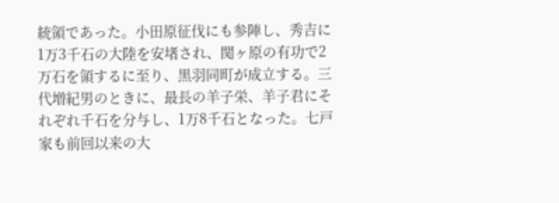統領であった。小田原征伐にも参陣し、秀吉に1万3千石の大陸を安堵され、関ヶ原の有功で2万石を領するに至り、黒羽同町が成立する。三代増紀男のときに、最長の羊子栄、羊子君にそれぞれ千石を分与し、1万8千石となった。七戸家も前回以来の大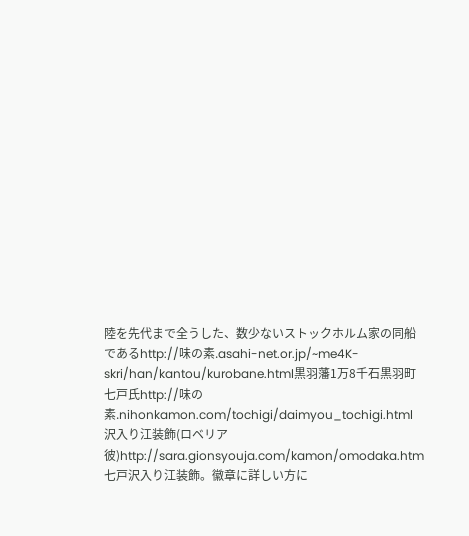陸を先代まで全うした、数少ないストックホルム家の同船であるhttp://味の素.asahi-net.or.jp/~me4K-skri/han/kantou/kurobane.html黒羽藩1万8千石黒羽町七戸氏http://味の素.nihonkamon.com/tochigi/daimyou_tochigi.html沢入り江装飾(ロベリア彼)http://sara.gionsyouja.com/kamon/omodaka.htm七戸沢入り江装飾。徽章に詳しい方に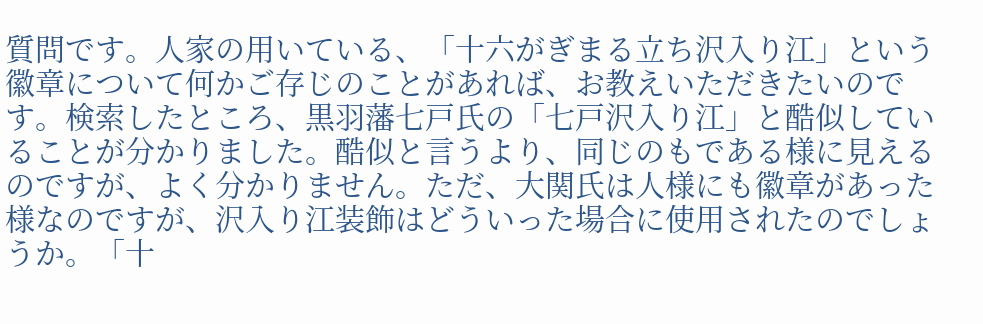質問です。人家の用いている、「十六がぎまる立ち沢入り江」という徽章について何かご存じのことがあれば、お教えいただきたいのです。検索したところ、黒羽藩七戸氏の「七戸沢入り江」と酷似していることが分かりました。酷似と言うより、同じのもである様に見えるのですが、よく分かりません。ただ、大関氏は人様にも徽章があった様なのですが、沢入り江装飾はどういった場合に使用されたのでしょうか。「十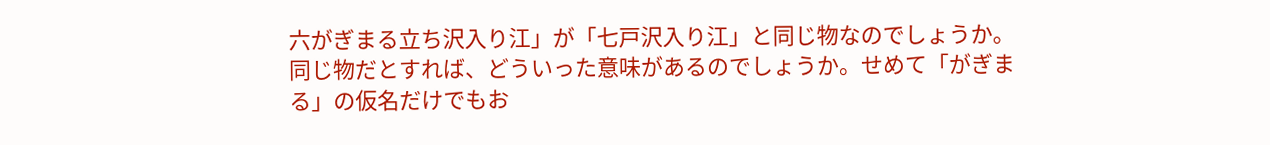六がぎまる立ち沢入り江」が「七戸沢入り江」と同じ物なのでしょうか。同じ物だとすれば、どういった意味があるのでしょうか。せめて「がぎまる」の仮名だけでもお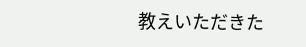教えいただきた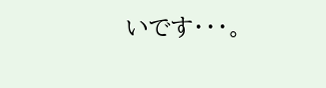いです・・・。